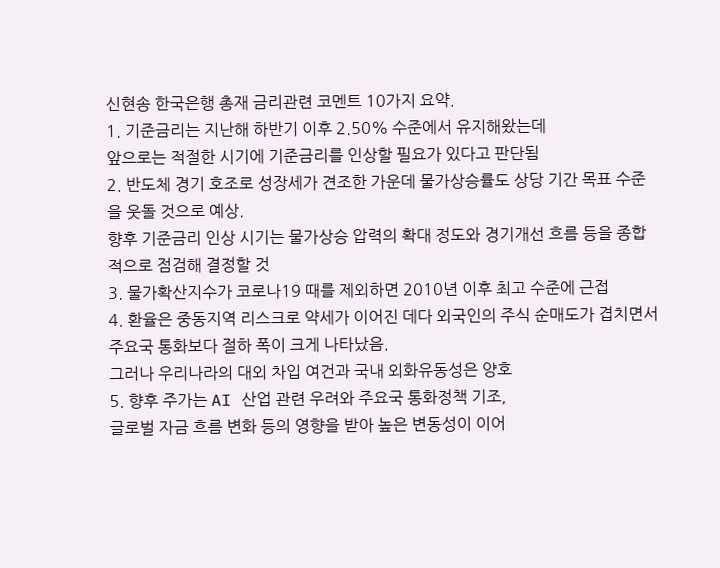신현송 한국은행 총재 금리관련 코멘트 10가지 요약.
1. 기준금리는 지난해 하반기 이후 2.50% 수준에서 유지해왔는데
앞으로는 적절한 시기에 기준금리를 인상할 필요가 있다고 판단됨
2. 반도체 경기 호조로 성장세가 견조한 가운데 물가상승률도 상당 기간 목표 수준을 웃돌 것으로 예상.
향후 기준금리 인상 시기는 물가상승 압력의 확대 정도와 경기개선 흐름 등을 종합적으로 점검해 결정할 것
3. 물가확산지수가 코로나19 때를 제외하면 2010년 이후 최고 수준에 근접
4. 환율은 중동지역 리스크로 약세가 이어진 데다 외국인의 주식 순매도가 겹치면서
주요국 통화보다 절하 폭이 크게 나타났음.
그러나 우리나라의 대외 차입 여건과 국내 외화유동성은 양호
5. 향후 주가는 AI 산업 관련 우려와 주요국 통화정책 기조,
글로벌 자금 흐름 변화 등의 영향을 받아 높은 변동성이 이어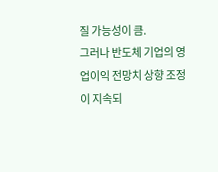질 가능성이 큼.
그러나 반도체 기업의 영업이익 전망치 상향 조정이 지속되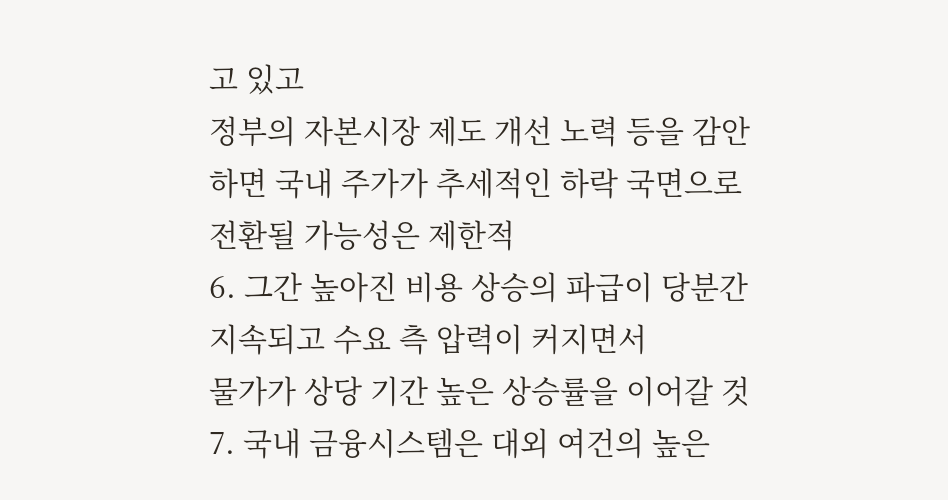고 있고
정부의 자본시장 제도 개선 노력 등을 감안하면 국내 주가가 추세적인 하락 국면으로 전환될 가능성은 제한적
6. 그간 높아진 비용 상승의 파급이 당분간 지속되고 수요 측 압력이 커지면서
물가가 상당 기간 높은 상승률을 이어갈 것
7. 국내 금융시스템은 대외 여건의 높은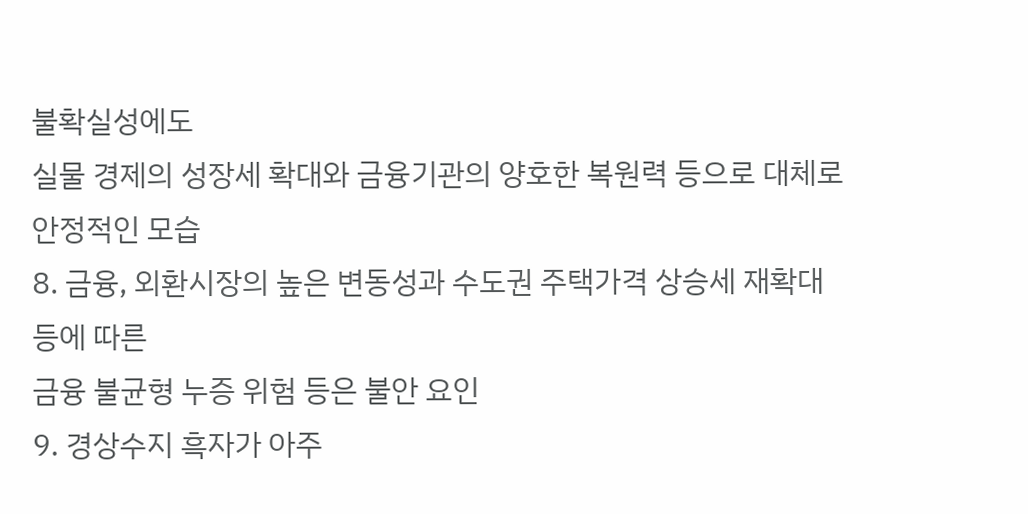불확실성에도
실물 경제의 성장세 확대와 금융기관의 양호한 복원력 등으로 대체로 안정적인 모습
8. 금융, 외환시장의 높은 변동성과 수도권 주택가격 상승세 재확대 등에 따른
금융 불균형 누증 위험 등은 불안 요인
9. 경상수지 흑자가 아주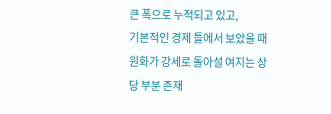큰 폭으로 누적되고 있고,
기본적인 경제 틀에서 보았을 때 원화가 강세로 돌아설 여지는 상당 부분 존재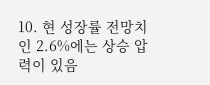10. 현 성장률 전망치인 2.6%에는 상승 압력이 있음